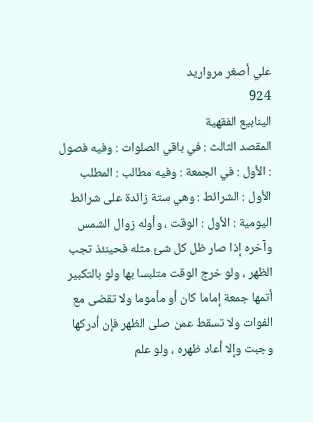علي أصغر مرواريد
924
الينابيع الفقهية
المقصد الثالث : في باقي الصلوات : وفيه فصول : الأول : في الجمعة : وفيه مطالب : المطلب الأول : الشرائط : وهي ستة زائدة على شرائط اليومية : الأول : الوقت ، وأوله زوال الشمس وآخره إذا صار ظل كل شئ مثله فحينئذ تجب الظهر ، ولو خرج الوقت متلبسا بها ولو بالتكبير أتمها جمعة إماما كان أو مأموما ولا تقضى مع الفوات ولا تسقط عمن صلى الظهر فإن أدركها وجبت وإلا أعاد ظهره ، ولو علم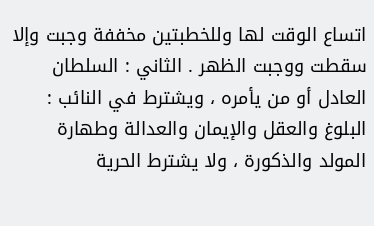اتساع الوقت لها وللخطبتين مخففة وجبت وإلا سقطت ووجبت الظهر . الثاني : السلطان العادل أو من يأمره ، ويشترط في النائب : البلوغ والعقل والإيمان والعدالة وطهارة المولد والذكورة ، ولا يشترط الحرية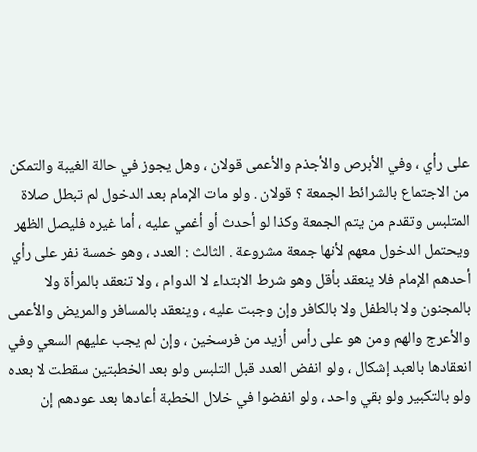على رأي ، وفي الأبرص والأجذم والأعمى قولان ، وهل يجوز في حالة الغيبة والتمكن من الاجتماع بالشرائط الجمعة ؟ قولان . ولو مات الإمام بعد الدخول لم تبطل صلاة المتلبس وتقدم من يتم الجمعة وكذا لو أحدث أو أغمي عليه ، أما غيره فليصل الظهر ويحتمل الدخول معهم لأنها جمعة مشروعة . الثالث : العدد ، وهو خمسة نفر على رأي أحدهم الإمام فلا ينعقد بأقل وهو شرط الابتداء لا الدوام ، ولا تنعقد بالمرأة ولا بالمجنون ولا بالطفل ولا بالكافر وإن وجبت عليه ، وينعقد بالمسافر والمريض والأعمى والأعرج والهم ومن هو على رأس أزيد من فرسخين ، وإن لم يجب عليهم السعي وفي انعقادها بالعبد إشكال ، ولو انفض العدد قبل التلبس ولو بعد الخطبتين سقطت لا بعده ولو بالتكبير ولو بقي واحد ، ولو انفضوا في خلال الخطبة أعادها بعد عودهم إن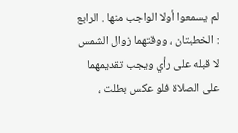لم يسمعوا أولا الواجب منها . الرابع : الخطبتان ، ووقتهما زوال الشمس لا قبله على رأي ويجب تقديمهما على الصلاة فلو عكس بطلت ،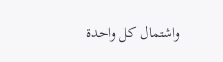واشتمال كل واحدة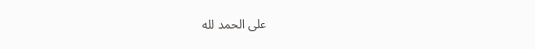على الحمد لله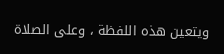ويتعين هذه اللفظة ، وعلى الصلاة